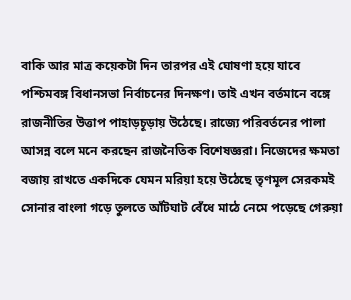বাকি আর মাত্র কয়েকটা দিন তারপর এই ঘোষণা হয়ে যাবে পশ্চিমবঙ্গ বিধানসভা নির্বাচনের দিনক্ষণ। তাই এখন বর্তমানে বঙ্গে রাজনীতির উত্তাপ পাহাড়চূড়ায় উঠেছে। রাজ্যে পরিবর্তনের পালা আসন্ন বলে মনে করছেন রাজনৈতিক বিশেষজ্ঞরা। নিজেদের ক্ষমতা বজায় রাখতে একদিকে যেমন মরিয়া হয়ে উঠেছে তৃণমূল সেরকমই সোনার বাংলা গড়ে তুলতে আঁটঘাট বেঁধে মাঠে নেমে পড়েছে গেরুয়া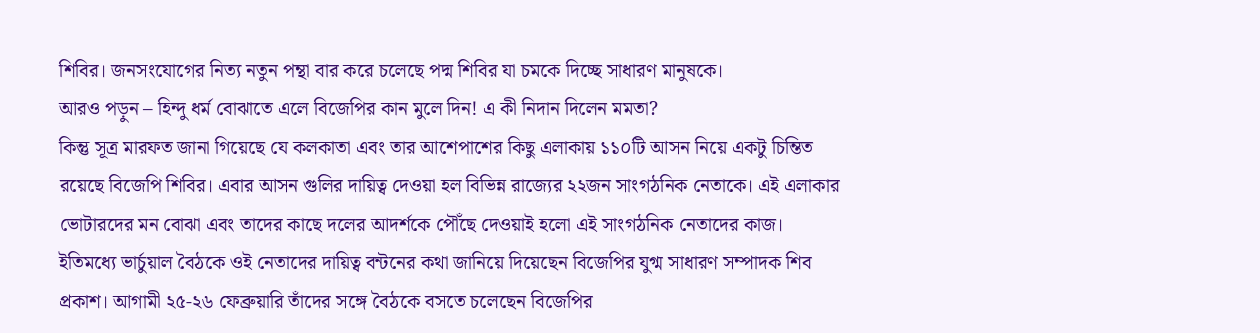শিবির। জনসংযোগের নিত্য নতুন পন্থা বার করে চলেছে পদ্ম শিবির যা চমকে দিচ্ছে সাধারণ মানুষকে।
আরও পড়ুন – হিন্দু ধর্ম বোঝাতে এলে বিজেপির কান মুলে দিন! এ কী নিদান দিলেন মমতা?
কিন্তু সূত্র মারফত জানা গিয়েছে যে কলকাতা এবং তার আশেপাশের কিছু এলাকায় ১১০টি আসন নিয়ে একটু চিন্তিত রয়েছে বিজেপি শিবির। এবার আসন গুলির দায়িত্ব দেওয়া হল বিভিন্ন রাজ্যের ২২জন সাংগঠনিক নেতাকে। এই এলাকার ভোটারদের মন বোঝা এবং তাদের কাছে দলের আদর্শকে পৌঁছে দেওয়াই হলো এই সাংগঠনিক নেতাদের কাজ।
ইতিমধ্যে ভার্চুয়াল বৈঠকে ওই নেতাদের দায়িত্ব বন্টনের কথা জানিয়ে দিয়েছেন বিজেপির যুগ্ম সাধারণ সম্পাদক শিব প্রকাশ। আগামী ২৫-২৬ ফেব্রুয়ারি তাঁদের সঙ্গে বৈঠকে বসতে চলেছেন বিজেপির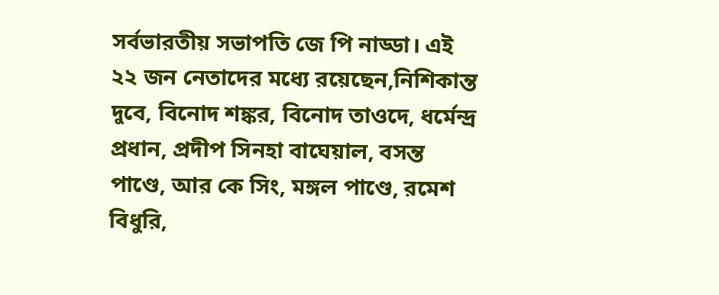সর্বভারতীয় সভাপতি জে পি নাড্ডা। এই ২২ জন নেতাদের মধ্যে রয়েছেন,নিশিকান্ত দুবে, বিনোদ শঙ্কর, বিনোদ তাওদে, ধর্মেন্দ্র প্রধান, প্রদীপ সিনহা বাঘেয়াল, বসন্ত পাণ্ডে, আর কে সিং, মঙ্গল পাণ্ডে, রমেশ বিধুরি,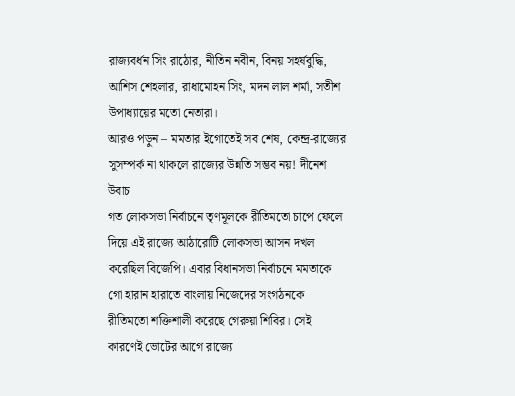রাজ্যবর্ধন সিং রাঠোর, নীতিন নবীন, বিনয় সহর্ষবুদ্ধি, আশিস শেহলার, রাধামোহন সিং, মদন লাল শর্মা, সতীশ উপাধ্যায়ের মতো নেতারা।
আরও পড়ুন – মমতার ইগোতেই সব শেষ, কেন্দ্র-রাজ্যের সুসম্পর্ক না থাকলে রাজ্যের উন্নতি সম্ভব নয়! দীনেশ উবাচ
গত লোকসভা নির্বাচনে তৃণমূলকে রীতিমতো চাপে ফেলে দিয়ে এই রাজ্যে আঠারোটি লোকসভা আসন দখল করেছিল বিজেপি। এবার বিধানসভা নির্বাচনে মমতাকে গো হারান হারাতে বাংলায় নিজেদের সংগঠনকে রীতিমতো শক্তিশালী করেছে গেরুয়া শিবির। সেই কারণেই ভোটের আগে রাজ্যে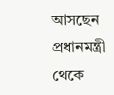আসছেন প্রধানমন্ত্রী থেকে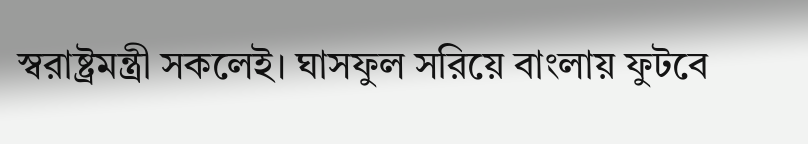স্বরাষ্ট্রমন্ত্রী সকলেই। ঘাসফুল সরিয়ে বাংলায় ফুটবে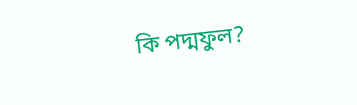কি পদ্মফুল?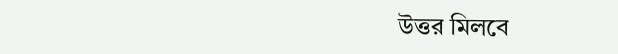উত্তর মিলবে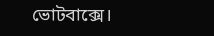ভোটবাক্সে।